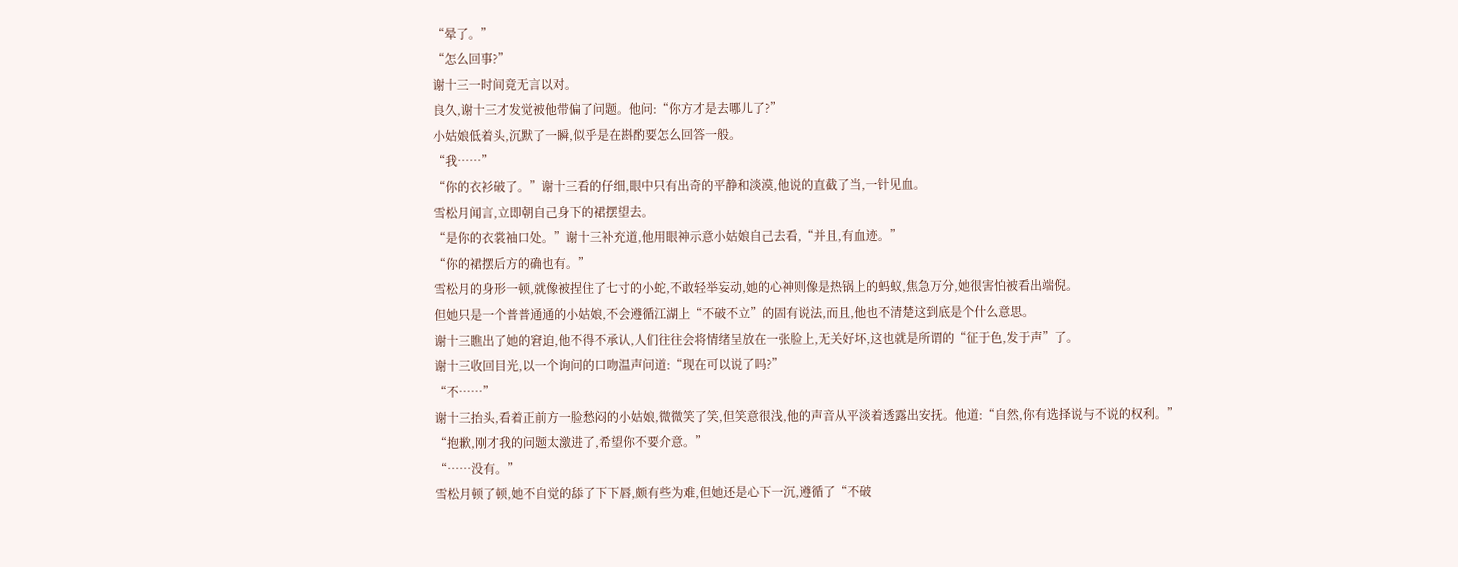“晕了。”
“怎么回事?”
谢十三一时间竟无言以对。
良久,谢十三才发觉被他带偏了问题。他问:“你方才是去哪儿了?”
小姑娘低着头,沉默了一瞬,似乎是在斟酌要怎么回答一般。
“我……”
“你的衣衫破了。”谢十三看的仔细,眼中只有出奇的平静和淡漠,他说的直截了当,一针见血。
雪松月闻言,立即朝自己身下的裙摆望去。
“是你的衣裳袖口处。”谢十三补充道,他用眼神示意小姑娘自己去看,“并且,有血迹。”
“你的裙摆后方的确也有。”
雪松月的身形一顿,就像被捏住了七寸的小蛇,不敢轻举妄动,她的心神则像是热锅上的蚂蚁,焦急万分,她很害怕被看出端倪。
但她只是一个普普通通的小姑娘,不会遵循江湖上“不破不立”的固有说法,而且,他也不清楚这到底是个什么意思。
谢十三瞧出了她的窘迫,他不得不承认,人们往往会将情绪呈放在一张脸上,无关好坏,这也就是所谓的“征于色,发于声”了。
谢十三收回目光,以一个询问的口吻温声问道:“现在可以说了吗?”
“不……”
谢十三抬头,看着正前方一脸愁闷的小姑娘,微微笑了笑,但笑意很浅,他的声音从平淡着透露出安抚。他道:“自然,你有选择说与不说的权利。”
“抱歉,刚才我的问题太激进了,希望你不要介意。”
“……没有。”
雪松月顿了顿,她不自觉的舔了下下唇,颇有些为难,但她还是心下一沉,遵循了“不破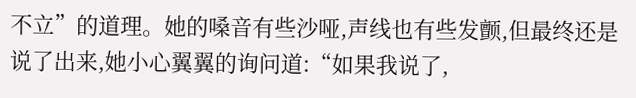不立”的道理。她的嗓音有些沙哑,声线也有些发颤,但最终还是说了出来,她小心翼翼的询问道:“如果我说了,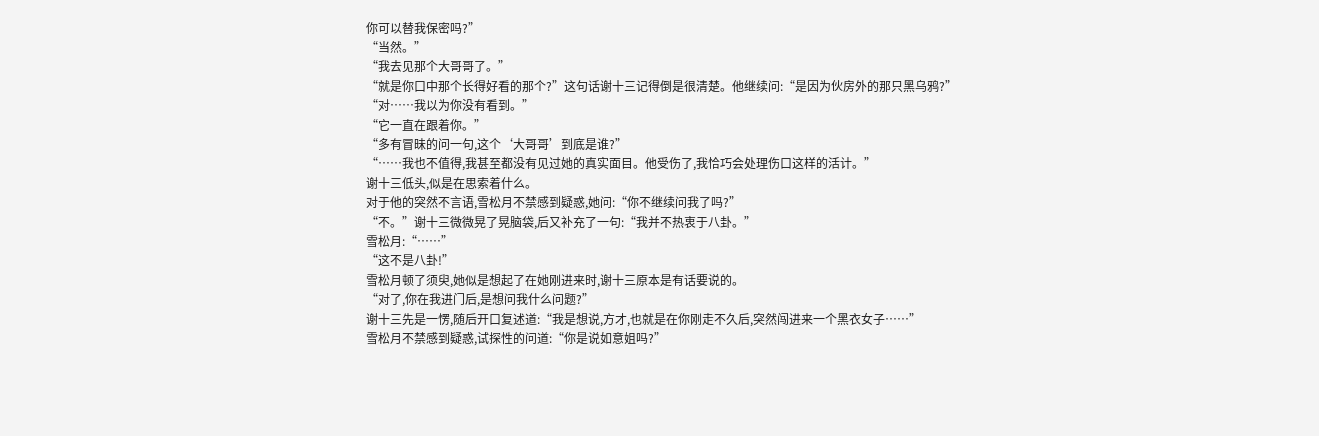你可以替我保密吗?”
“当然。”
“我去见那个大哥哥了。”
“就是你口中那个长得好看的那个?”这句话谢十三记得倒是很清楚。他继续问:“是因为伙房外的那只黑乌鸦?”
“对……我以为你没有看到。”
“它一直在跟着你。”
“多有冒昧的问一句,这个‘大哥哥’到底是谁?”
“……我也不值得,我甚至都没有见过她的真实面目。他受伤了,我恰巧会处理伤口这样的活计。”
谢十三低头,似是在思索着什么。
对于他的突然不言语,雪松月不禁感到疑惑,她问:“你不继续问我了吗?”
“不。”谢十三微微晃了晃脑袋,后又补充了一句:“我并不热衷于八卦。”
雪松月:“……”
“这不是八卦!”
雪松月顿了须臾,她似是想起了在她刚进来时,谢十三原本是有话要说的。
“对了,你在我进门后,是想问我什么问题?”
谢十三先是一愣,随后开口复述道:“我是想说,方才,也就是在你刚走不久后,突然闯进来一个黑衣女子……”
雪松月不禁感到疑惑,试探性的问道:“你是说如意姐吗?”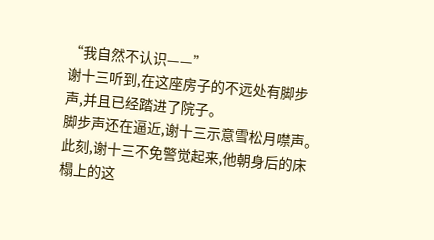“我自然不认识——”
谢十三听到,在这座房子的不远处有脚步声,并且已经踏进了院子。
脚步声还在逼近,谢十三示意雪松月噤声。
此刻,谢十三不免警觉起来,他朝身后的床榻上的这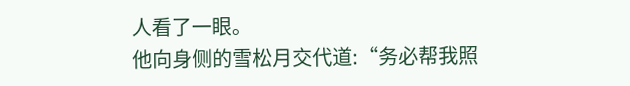人看了一眼。
他向身侧的雪松月交代道:“务必帮我照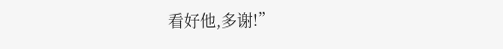看好他,多谢!”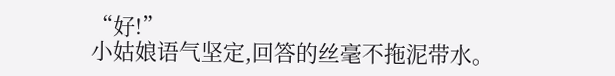“好!”
小姑娘语气坚定,回答的丝毫不拖泥带水。